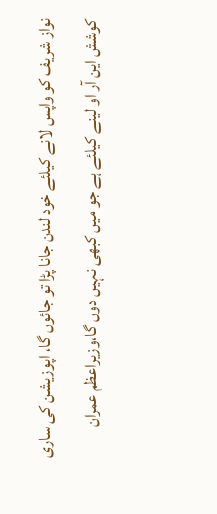نواز شریف کو واپس لانے کیلئے خود لندن جانا پڑا تو جائوں گا، اپوزیشن کی ساری کوشش این آر او لینے کیلئے ہے جو میں کبھی نہیں دوں گا،وزیراعظم عمران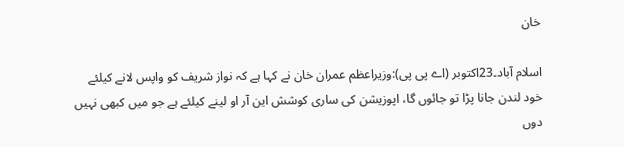خان

اسلام آباد۔23اکتوبر (اے پی پی):وزیراعظم عمران خان نے کہا ہے کہ نواز شریف کو واپس لانے کیلئے خود لندن جانا پڑا تو جائوں گا، اپوزیشن کی ساری کوشش این آر او لینے کیلئے ہے جو میں کبھی نہیں دوں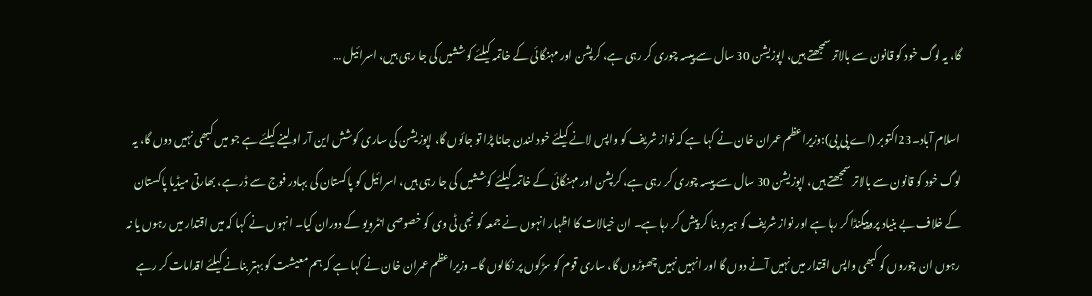گا، یہ لوگ خود کو قانون سے بالاتر سمجھتے ہیں، اپوزیشن 30 سال سے پیسہ چوری کر رہی ہے، کرپشن اور مہنگائی کے خاتمہ کیلئے کوششیں کی جا رہی ہیں، اسرائیل …

اسلام آباد۔23اکتوبر (اے پی پی):وزیراعظم عمران خان نے کہا ہے کہ نواز شریف کو واپس لانے کیلئے خود لندن جانا پڑا تو جائوں گا، اپوزیشن کی ساری کوشش این آر او لینے کیلئے ہے جو میں کبھی نہیں دوں گا، یہ لوگ خود کو قانون سے بالاتر سمجھتے ہیں، اپوزیشن 30 سال سے پیسہ چوری کر رہی ہے، کرپشن اور مہنگائی کے خاتمہ کیلئے کوششیں کی جا رہی ہیں، اسرائیل کو پاکستان کی بہادر فوج سے ڈر ہے، بھارتی میڈیا پاکستان کے خلاف بے بنیاد پروپیگنڈا کر رہا ہے اور نواز شریف کو ہیرو بنا کر پیش کر رہا ہے۔ ان خیالات کا اظہار انہوں نے جمعہ کو نجی ٹی وی کو خصوصی انٹرویو کے دوران کیا۔ انہوں نے کہا کہ میں اقتدار میں رہوں یا نہ رہوں ان چوروں کو کبھی واپس اقتدار میں نہیں آنے دوں گا اور انہیں نہیں چھوڑوں گا، ساری قوم کو سڑکوں پر نکالوں گا۔ وزیراعظم عمران خان نے کہا ہے کہ ہم معیشت کو بہتر بنانے کیلئے اقدامات کر رہے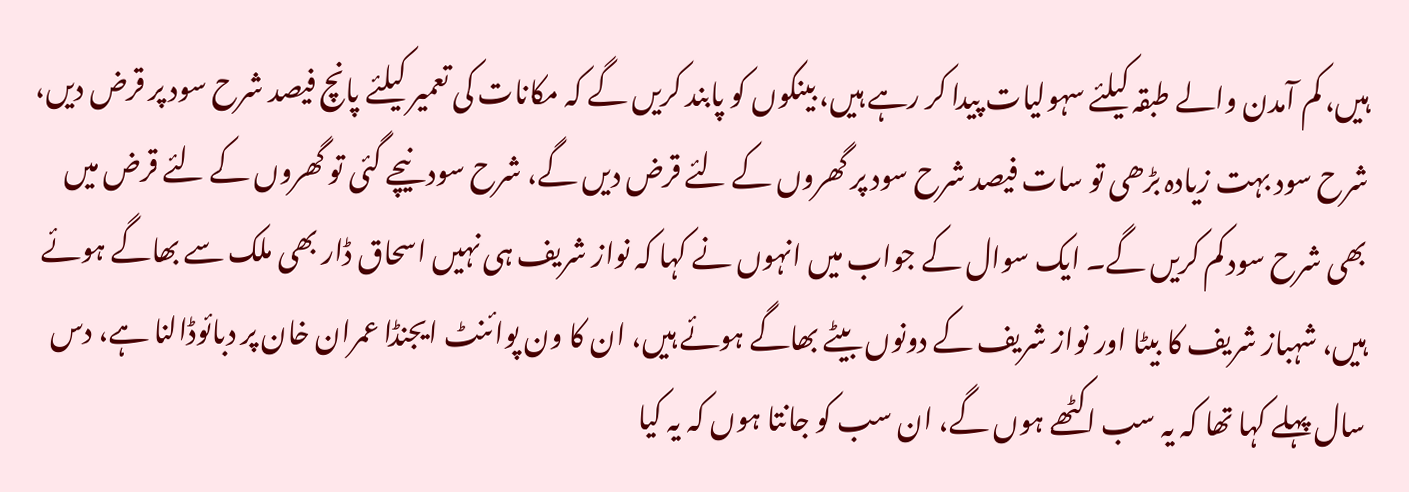ہیں، کم آمدن والے طبقہ کیلئے سہولیات پیدا کر رہے ہیں، بینکوں کو پابند کریں گے کہ مکانات کی تعمیر کیلئے پانچ فیصد شرح سود پر قرض دیں، شرح سود بہت زیادہ بڑھی تو سات فیصد شرح سود پر گھروں کے لئے قرض دیں گے، شرح سود نیچے گئی تو گھروں کے لئے قرض میں بھی شرح سود کم کریں گے۔ ایک سوال کے جواب میں انہوں نے کہا کہ نواز شریف ہی نہیں اسحاق ڈار بھی ملک سے بھاگے ہوئے ہیں، شہباز شریف کا بیٹا اور نواز شریف کے دونوں بیٹے بھاگے ہوئے ہیں، ان کا ون پوائنٹ ایجنڈا عمران خان پر دبائوڈالنا ہے، دس سال پہلے کہا تھا کہ یہ سب اکٹھے ہوں گے، ان سب کو جانتا ہوں کہ یہ کیا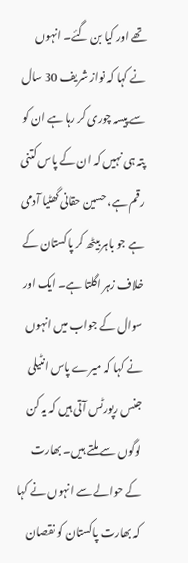تھے اور کیا بن گئے۔ انہوں نے کہا کہ نواز شریف 30 سال سے پیسہ چوری کر رہا ہے ان کو پتہ ہی نہیں کہ ان کے پاس کتنی رقم ہے، حسین حقانی گھٹیا آدمی ہے جو باہر بیٹھ کر پاکستان کے خلاف زہر اگلتا ہے۔ ایک اور سوال کے جواب میں انہوں نے کہا کہ میرے پاس انٹیلی جنس رپورٹس آتی ہیں کہ یہ کن لوگوں سے ملتے ہیں۔ بھارت کے حوالے سے انہوں نے کہا کہ بھارت پاکستان کو نقصان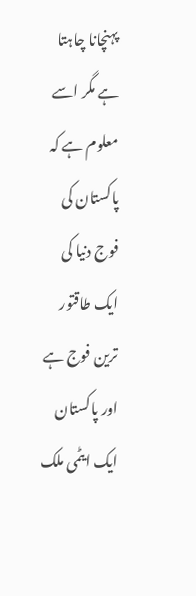پہنچانا چاہتا ہے مگر اسے معلوم ہے کہ پاکستان کی فوج دنیا کی ایک طاقتور ترین فوج ہے اور پاکستان ایک ایٹمی ملک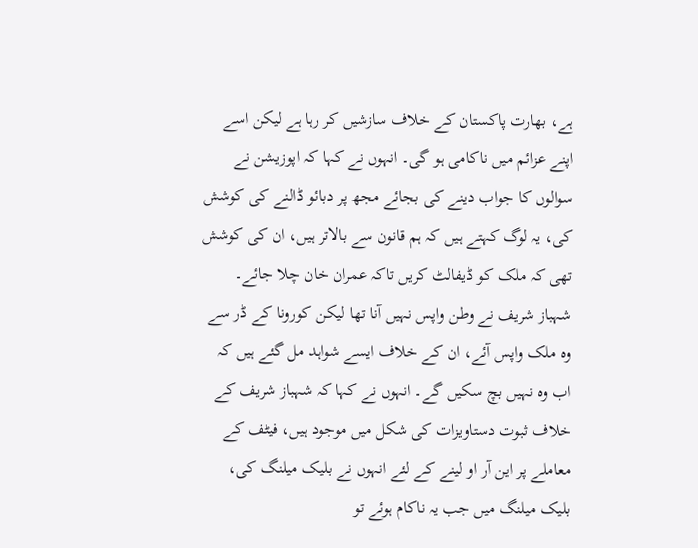ہے، بھارت پاکستان کے خلاف سازشیں کر رہا ہے لیکن اسے اپنے عزائم میں ناکامی ہو گی۔ انہوں نے کہا کہ اپوزیشن نے سوالوں کا جواب دینے کی بجائے مجھ پر دبائو ڈالنے کی کوشش کی، یہ لوگ کہتے ہیں کہ ہم قانون سے بالاتر ہیں، ان کی کوشش تھی کہ ملک کو ڈیفالٹ کریں تاکہ عمران خان چلا جائے۔ شہباز شریف نے وطن واپس نہیں آنا تھا لیکن کورونا کے ڈر سے وہ ملک واپس آئے، ان کے خلاف ایسے شواہد مل گئے ہیں کہ اب وہ نہیں بچ سکیں گے۔ انہوں نے کہا کہ شہباز شریف کے خلاف ثبوت دستاویزات کی شکل میں موجود ہیں، فیٹف کے معاملے پر این آر او لینے کے لئے انہوں نے بلیک میلنگ کی، بلیک میلنگ میں جب یہ ناکام ہوئے تو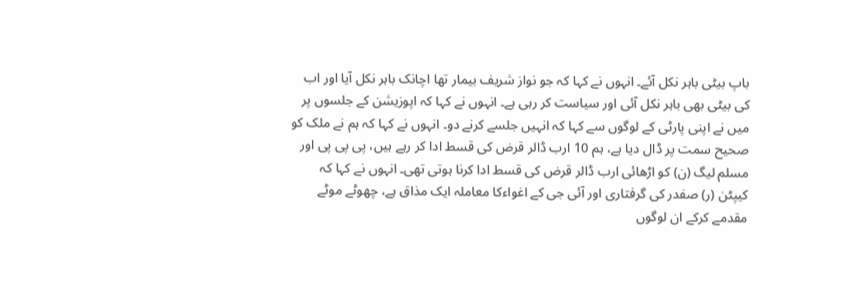باپ بیٹی باہر نکل آئے۔ انہوں نے کہا کہ جو نواز شریف بیمار تھا اچانک باہر نکل آیا اور اب کی بیٹی بھی باہر نکل آئی اور سیاست کر رہی ہے۔ انہوں نے کہا کہ اپوزیشن کے جلسوں پر میں نے اپنی پارٹی کے لوگوں سے کہا کہ انہیں جلسے کرنے دو۔ انہوں نے کہا کہ ہم نے ملک کو صحیح سمت پر ڈال دیا ہے، ہم 10 ارب ڈالر قرض کی قسط ادا کر رہے ہیں، پی پی پی اور مسلم لیگ (ن) کو اڑھائی ارب ڈالر قرض کی قسط ادا کرنا ہوتی تھی۔ انہوں نے کہا کہ کیپٹن (ر) صفدر کی گرفتاری اور آئی جی کے اغواءکا معاملہ ایک مذاق ہے، چھوٹے موٹے مقدمے کرکے ان لوگوں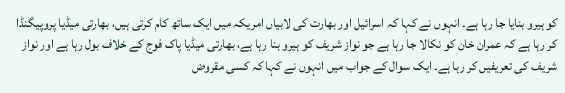کو ہیرو بنایا جا رہا ہے۔ انہوں نے کہا کہ اسرائیل اور بھارت کی لابیاں امریکہ میں ایک ساتھ کام کرتی ہیں، بھارتی میڈیا پروپیگنڈا کر رہا ہے کہ عمران خان کو نکالا جا رہا ہے جو نواز شریف کو ہیرو بنا رہا ہے، بھارتی میڈیا پاک فوج کے خلاف بول رہا ہے اور نواز شریف کی تعریفیں کر رہا ہے۔ ایک سوال کے جواب میں انہوں نے کہا کہ کسی مقروض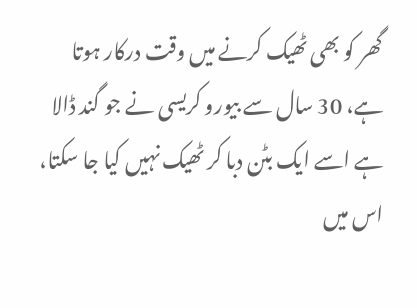گھر کو بھی ٹھیک کرنے میں وقت درکار ہوتا ہے، 30 سال سے بیورو کریسی نے جو گند ڈالا ہے اسے ایک بٹن دبا کر ٹھیک نہیں کیا جا سکتا، اس میں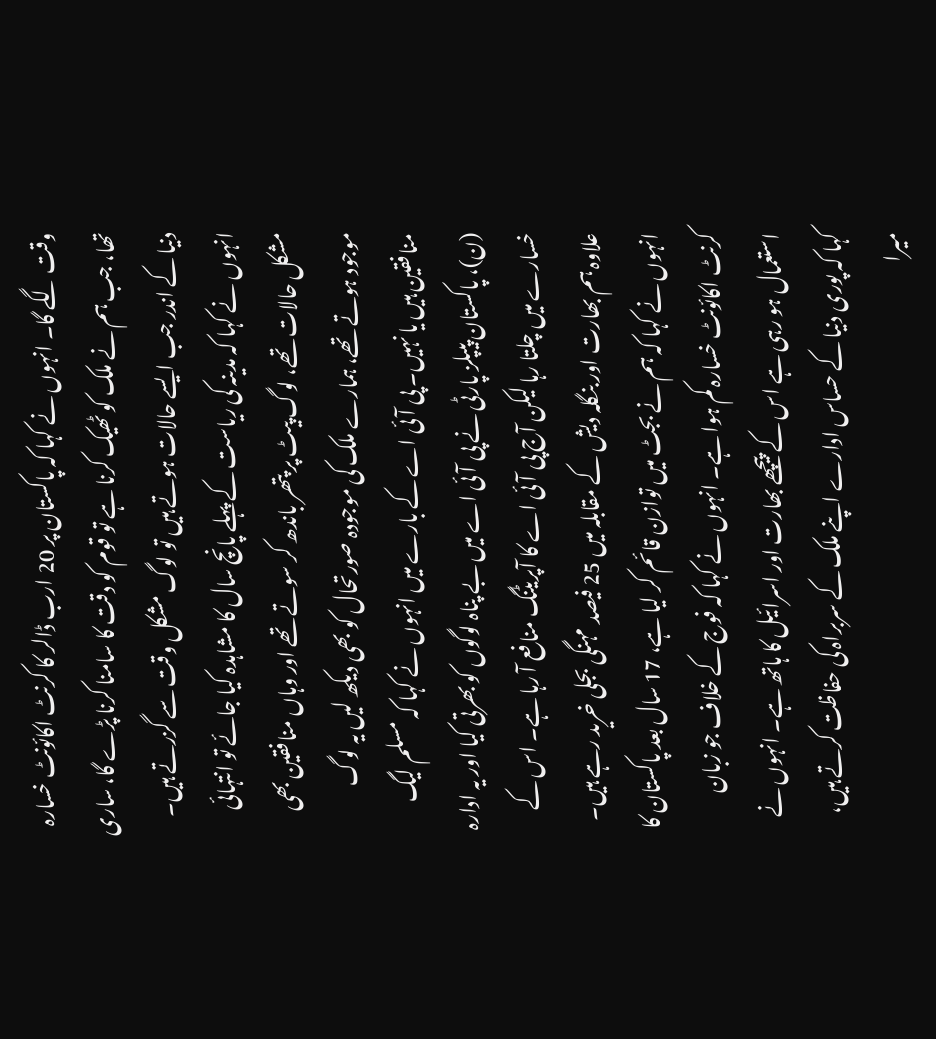وقت لگے گا۔ انہوں نے کہا کہ پاکستان پر 20 ارب ڈالر کا کرنٹ اکائونٹ خسارہ تھا، جب ہم نے ملک کو ٹھیک کرنا ہے تو قوم کو دقت کا سامنا کرنا پڑے گا، ساری دنیا کے اندر جب ایسے حالات ہوتے ہیں تو لوگ مشکل وقت سے گزرتے ہیں۔ انہوں نے کہا کہ مدینہ کی ریاست کے پہلے پانچ سال کا مشاہدہ کیا جائے تو انتہائی مشکل حالات تھے، لوگ پیٹ پر پتھر باندھ کر سوتے تھے اور وہاں منافقین بھی موجود ہوتے تھے، ہمارے ملک کی موجودہ صورتحال کو بھی دیکھ لیں یہ لوگ منافقین ہیں یا نہیں۔ پی آئی اے کے بارے میں انہوں نے کہا کہ مسلم لیگ (ن)، پاکستان پیپلز پارٹی نے پی آئی اے میں بے پناہ لوگوں کو بھرتی کیا اور یہ ادارہ خسارے میں چلتا رہا لیکن آج پی آئی اے کا آپریٹنگ منافع آ رہا ہے۔ اس کے علاوہ ہم بھارت اور بنگلہ دیش کے مقابلہ میں 25 فیصد مہنگی بجلی خرید رہے ہیں۔ انہوں نے کہا کہ ہم نے بجٹ میں توازن قائم کر لیا ہے، 17 سال بعد پاکستان کا کرنٹ اکائونٹ خسارہ کم ہوا ہے۔ انہوں نے کہا کہ فوج کے خلاف جو زبان استعمال ہو رہی ہے اس کے پیچھے بھارت اور اسرائیل کا ہاتھ ہے۔ انہوں نے کہا کہ پوری دنیا کے حساس ادارے اپنے ملک کے سربراہ کی حفاظت کرتے ہیں، میرا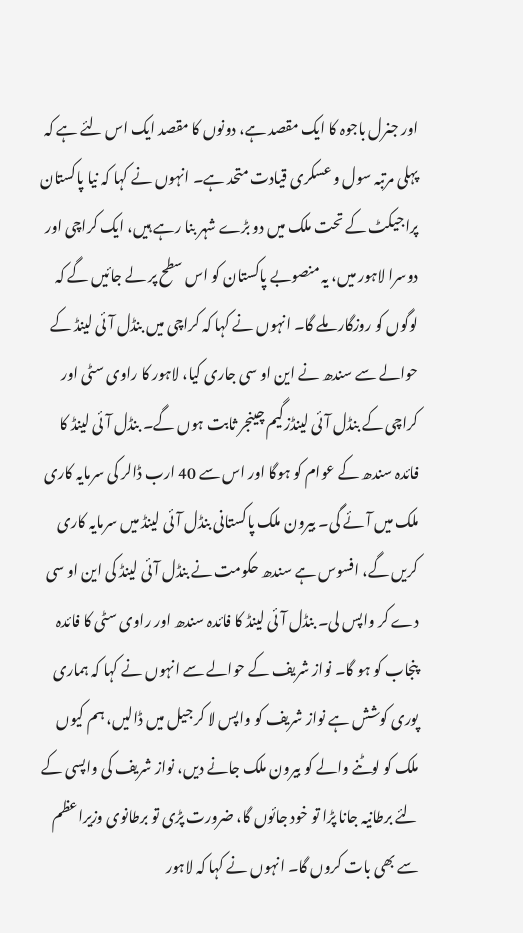اور جنرل باجوہ کا ایک مقصد ہے، دونوں کا مقصد ایک اس لئے ہے کہ پہلی مرتبہ سول و عسکری قیادت متحد ہے۔ انہوں نے کہا کہ نیا پاکستان پراجیکٹ کے تحت ملک میں دو بڑے شہر بنا رہے ہیں، ایک کراچی اور دوسرا لاہور میں، یہ منصوبے پاکستان کو اس سطح پر لے جائیں گے کہ لوگوں کو روزگار ملے گا۔ انہوں نے کہا کہ کراچی میں بنڈل آئی لینڈ کے حوالے سے سندھ نے این او سی جاری کیا، لاہور کا راوی سٹی اور کراچی کے بنڈل آئی لینڈزگیم چینجر ثابت ہوں گے۔ بنڈل آئی لینڈ کا فائدہ سندھ کے عوام کو ہوگا اور اس سے 40 ارب ڈالر کی سرمایہ کاری ملک میں آئے گی۔ بیرون ملک پاکستانی بنڈل آئی لینڈ میں سرمایہ کاری کریں گے، افسوس ہے سندھ حکومت نے بنڈل آئی لینڈ کی این او سی دے کر واپس لی۔ بنڈل آئی لینڈ کا فائدہ سندھ اور راوی سٹی کا فائدہ پنجاب کو ہو گا۔ نواز شریف کے حوالے سے انہوں نے کہا کہ ہماری پوری کوشش ہے نواز شریف کو واپس لا کر جیل میں ڈالیں، ہم کیوں ملک کو لوٹنے والے کو بیرون ملک جانے دیں، نواز شریف کی واپسی کے لئے برطانیہ جانا پڑا تو خود جائوں گا، ضرورت پڑی تو برطانوی وزیراعظم سے بھی بات کروں گا۔ انہوں نے کہا کہ لاہور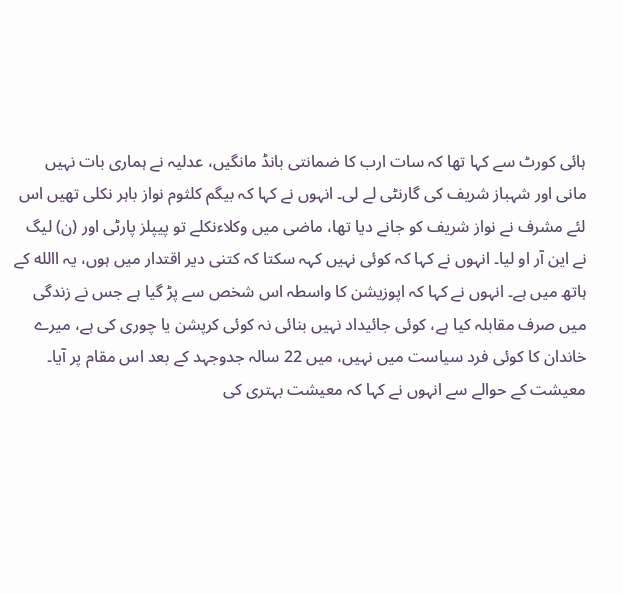ہائی کورٹ سے کہا تھا کہ سات ارب کا ضمانتی بانڈ مانگیں، عدلیہ نے ہماری بات نہیں مانی اور شہباز شریف کی گارنٹی لے لی۔ انہوں نے کہا کہ بیگم کلثوم نواز باہر نکلی تھیں اس لئے مشرف نے نواز شریف کو جانے دیا تھا، ماضی میں وکلاءنکلے تو پیپلز پارٹی اور (ن) لیگ نے این آر او لیا۔ انہوں نے کہا کہ کوئی نہیں کہہ سکتا کہ کتنی دیر اقتدار میں ہوں، یہ االله کے ہاتھ میں ہے۔ انہوں نے کہا کہ اپوزیشن کا واسطہ اس شخص سے پڑ گیا ہے جس نے زندگی میں صرف مقابلہ کیا ہے، کوئی جائیداد نہیں بنائی نہ کوئی کرپشن یا چوری کی ہے، میرے خاندان کا کوئی فرد سیاست میں نہیں، میں 22 سالہ جدوجہد کے بعد اس مقام پر آیا۔ معیشت کے حوالے سے انہوں نے کہا کہ معیشت بہتری کی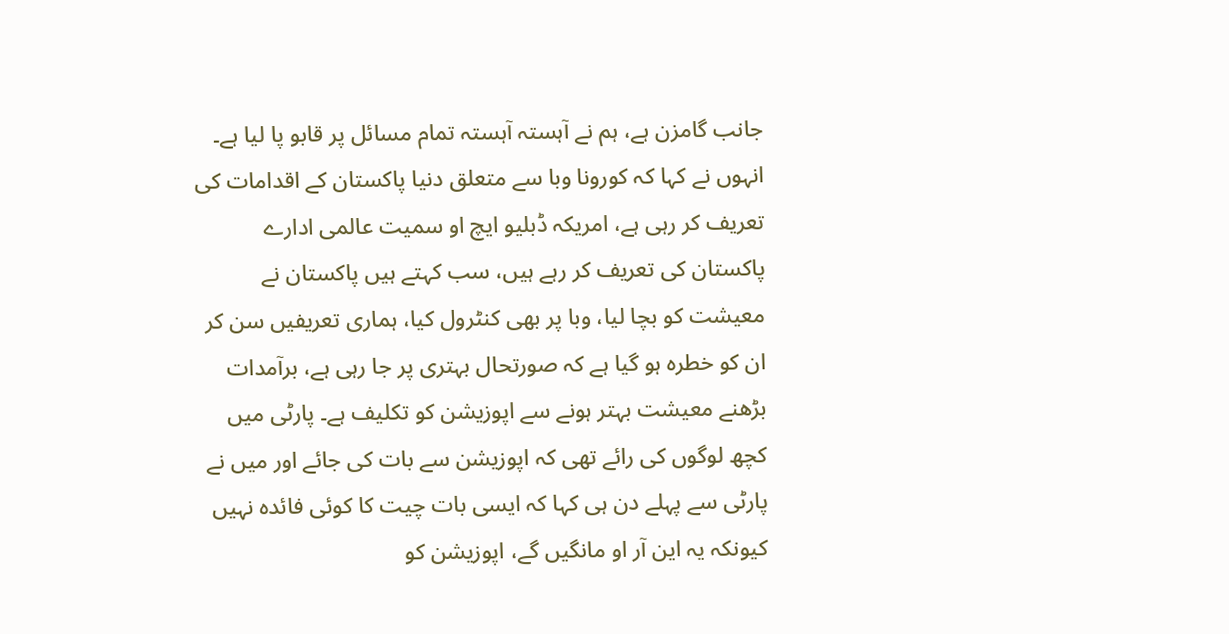جانب گامزن ہے، ہم نے آہستہ آہستہ تمام مسائل پر قابو پا لیا ہے۔ انہوں نے کہا کہ کورونا وبا سے متعلق دنیا پاکستان کے اقدامات کی تعریف کر رہی ہے، امریکہ ڈبلیو ایچ او سمیت عالمی ادارے پاکستان کی تعریف کر رہے ہیں، سب کہتے ہیں پاکستان نے معیشت کو بچا لیا، وبا پر بھی کنٹرول کیا، ہماری تعریفیں سن کر ان کو خطرہ ہو گیا ہے کہ صورتحال بہتری پر جا رہی ہے، برآمدات بڑھنے معیشت بہتر ہونے سے اپوزیشن کو تکلیف ہے۔ پارٹی میں کچھ لوگوں کی رائے تھی کہ اپوزیشن سے بات کی جائے اور میں نے پارٹی سے پہلے دن ہی کہا کہ ایسی بات چیت کا کوئی فائدہ نہیں کیونکہ یہ این آر او مانگیں گے، اپوزیشن کو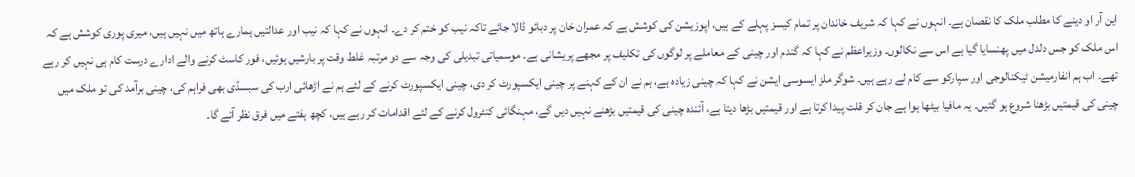این آر او دینے کا مطلب ملک کا نقصان ہے۔ انہوں نے کہا کہ شریف خاندان پر تمام کیسز پہلے کے ہیں، اپوزیشن کی کوشش ہے کہ عمران خان پر دبائو ڈالا جائے تاکہ نیب کو ختم کر دے۔ انہوں نے کہا کہ نیب اور عدالتیں ہمارے ہاتھ میں نہیں ہیں، میری پوری کوشش ہے کہ اس ملک کو جس دلدل میں پھنسایا گیا ہے اس سے نکالوں۔ وزیراعظم نے کہا کہ گندم اور چینی کے معاملے پر لوگوں کی تکلیف پر مجھے پریشانی ہے۔ موسمیاتی تبدیلی کی وجہ سے دو مرتبہ غلط وقت پر بارشیں ہوئیں، فور کاسٹ کرنے والے ادارے درست کام ہی نہیں کر رہے تھے۔ اب ہم انفارمیشن ٹیکنالوجی اور سپارکو سے کام لے رہے ہیں۔ شوگر ملز ایسوسی ایشن نے کہا کہ چینی زیادہ ہے، ہم نے ان کے کہنے پر چینی ایکسپورٹ کر دی، چینی ایکسپورٹ کرنے کے لئے ہم نے اڑھائی ارب کی سبسڈی بھی فراہم کی، چینی برآمد کی تو ملک میں چینی کی قیمتیں بڑھنا شروع ہو گئیں۔ یہ مافیا بیٹھا ہوا ہے جان کر قلت پیدا کرتا ہے اور قیمتیں بڑھا دیتا ہے، آئندہ چینی کی قیمتیں بڑھنے نہیں دیں گے، مہنگائی کنٹرول کرنے کے لئے اقدامات کر رہے ہیں، کچھ ہفتے میں فرق نظر آئے گا۔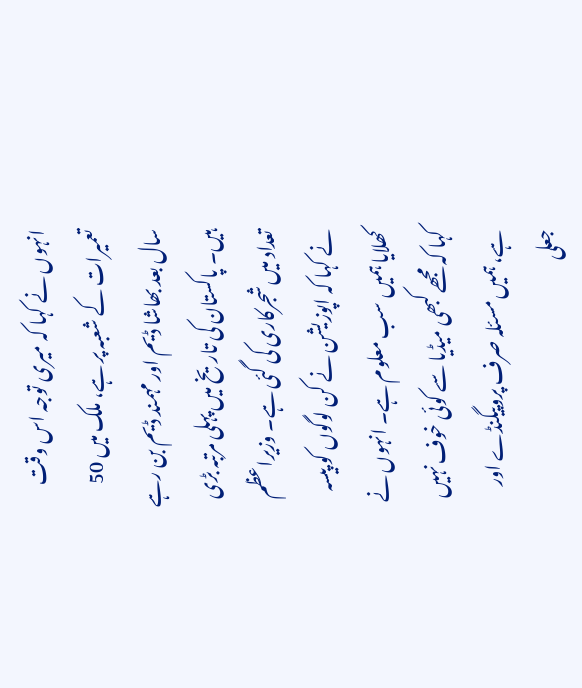انہوں نے کہا کہ میری توجہ اس وقت تعمیرات کے شعبہ پر ہے، ملک میں 50 سال بعد بھاشا ڈیم اور مہمند ڈیم بن رہے ہیں۔ پاکستان کی تاریخ میں پہلی مرتبہ بڑی تعداد میں شجرکاری کی گئی ہے۔ وزیراعظم نے کہا کہ اپوزیشن نے کن لوگوں کو پیسہ کھلایا ہمیں سب معلوم ہے۔ انہوں نے کہا کہ مجھے کبھی میڈیا سے کوئی خوف نہیں ہے، ہمیں مسئلہ صرف پروپیگنڈے اور جعلی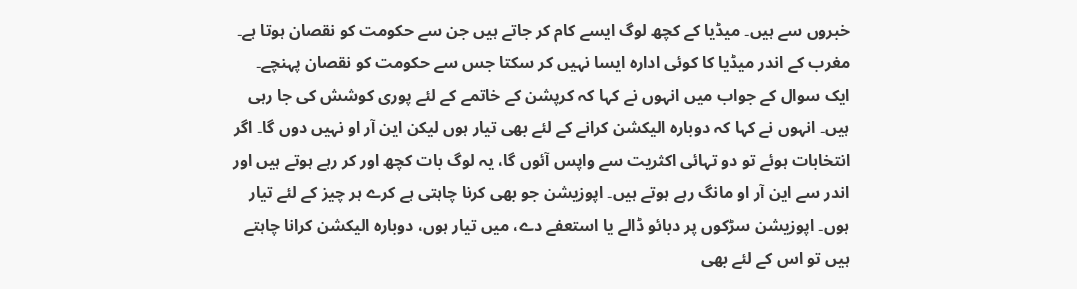خبروں سے ہیں۔ میڈیا کے کچھ لوگ ایسے کام کر جاتے ہیں جن سے حکومت کو نقصان ہوتا ہے۔ مغرب کے اندر میڈیا کا کوئی ادارہ ایسا نہیں کر سکتا جس سے حکومت کو نقصان پہنچے۔ ایک سوال کے جواب میں انہوں نے کہا کہ کرپشن کے خاتمے کے لئے پوری کوشش کی جا رہی ہیں۔ انہوں نے کہا کہ دوبارہ الیکشن کرانے کے لئے بھی تیار ہوں لیکن این آر او نہیں دوں گا۔ اگر انتخابات ہوئے تو دو تہائی اکثریت سے واپس آئوں گا، یہ لوگ بات کچھ اور کر رہے ہوتے ہیں اور اندر سے این آر او مانگ رہے ہوتے ہیں۔ اپوزیشن جو بھی کرنا چاہتی ہے کرے ہر چیز کے لئے تیار ہوں۔ اپوزیشن سڑکوں پر دبائو ڈالے یا استعفے دے، میں تیار ہوں، دوبارہ الیکشن کرانا چاہتے ہیں تو اس کے لئے بھی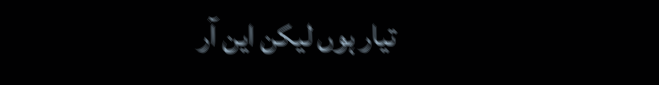تیار ہوں لیکن این آر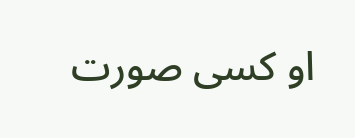او کسی صورت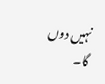نہیں دوں گا۔